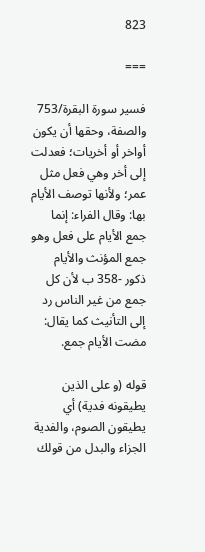823

===

فسير سورة البقرة/753 والصفة، وحقها أن يكون أواخر أو أخريات؛ فعدلت إلى أخر وهي فعل مثل عمر؛ ولأنها توصف الأيام بها: وقال الفراء: إنما جمع الأيام على فعل وهو جمع المؤنث والأيام ذكور -358 ب لأن كل جمع من غير الناس رد إلى التأنيث كما يقال: مضت الأيام جمع.

قوله (و على الذين يطيقونه فدية) أي يطيقون الصوم، والفدية الجزاء والبدل من قولك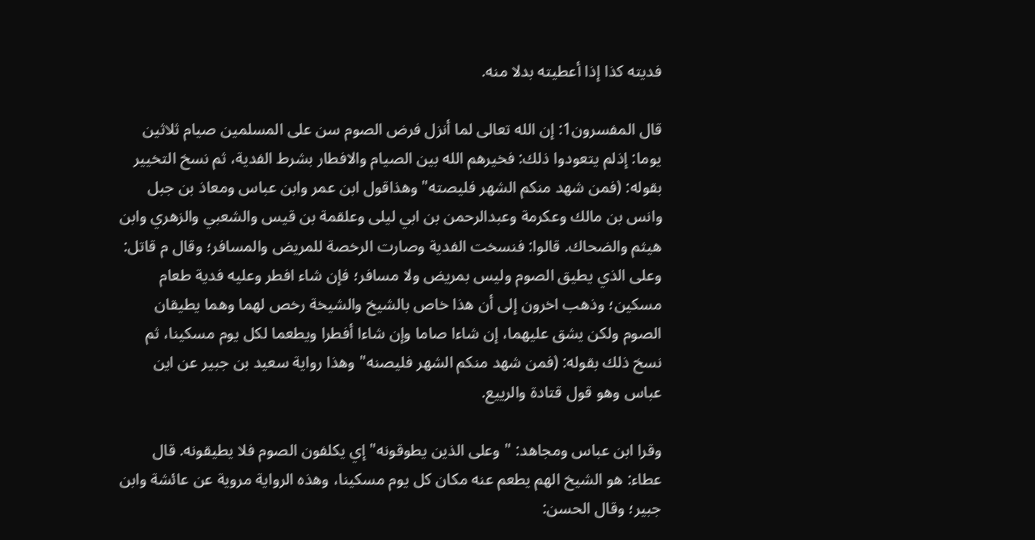فديته كذا إذا أعطيته بدلا منه.

قال المفسرون1: إن الله تعالى لما أنزل فرض الصوم سن على المسلمين صيام ثلاثين يوما: إذلم يتعودوا ذلك: فخيرهم الله بين الصيام والافطار بشرط الفدية، ثم نسخ التخيير بقوله: (فمن شهد منكم الشهر فليصته" وهذاقول ابن عمر وابن عباس ومعاذ بن جبل وانس بن مالك وعكرمة وعبدالرحمن بن ابي ليلى وعلقمة بن قيس والشعبي والزهري وابن هيثم والضحاك. قالوا: فنسخت الفدية وصارت الرخصة للمريض والمسافر؛ وقال م قاتل: وعلى الذي يطيق الصوم وليس بمريض ولا مسافر؛ فإن شاء افطر وعليه فدية طعام مسكين؛ وذهب اخرون إلى أن هذا خاص بالشيخ والشيخة رخص لهما وهما يطيقان الصوم ولكن يشق عليهما، إن شاءا صاما وإن شاءا أفطرا ويطعما لكل يوم مسكينا، ثم نسخ ذلك بقوله: (فمن شهد منكم الشهر فليصنه" وهذا رواية سعيد بن جبير عن اين عباس وهو قول قتادة والرييع.

وقرا ابن عباس ومجاهد: "وعلى الذين يطوقونه" إي يكلفون الصوم فلا يطيقونه. قال عطاء: هو الشيخ الهم يطعم عنه مكان كل يوم مسكينا، وهذه الرواية مروية عن عائشة وابن جبير؛ وقال الحسن: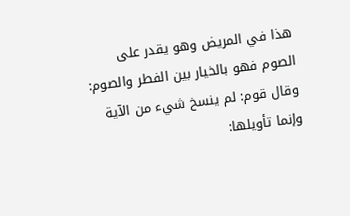هذا في المريض وهو يقدر على الصوم فهو بالخيار بين الفطر والصوم: وقال قوم: لم ينسخ شيء من الآية وإنما تأويلها: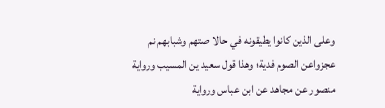وعلى الذين كانوا يطيقونه في حالا صتهم وشبابهم نم عجزواعن الصوم فدية؛ وهذا قول سعيد ين المسيب ورواية منصور عن مجاهد عن ابن عباس ورواية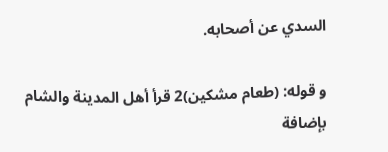السدي عن أصحابه.

و قوله: (طعام مشكين)2 قرأ أهل المدينة والشام بإضافة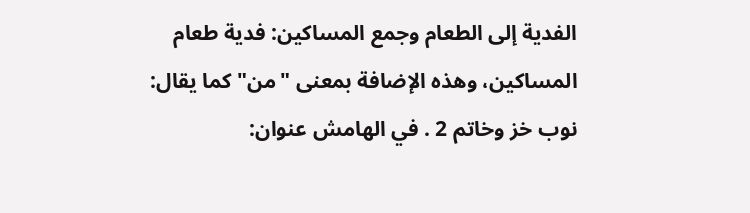الفدية إلى الطعام وجمع المساكين: فدية طعام المساكين، وهذه الإضافة بمعنى "من" كما يقال: نوب خز وخاتم 2 . في الهامش عنوان: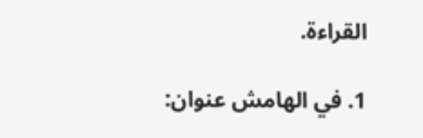القراءة.

1. في الهامش عنوان: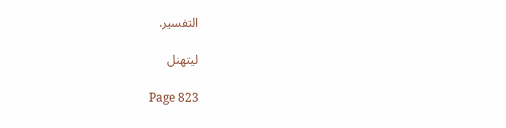التفسير.

ليتهنل

Page 823